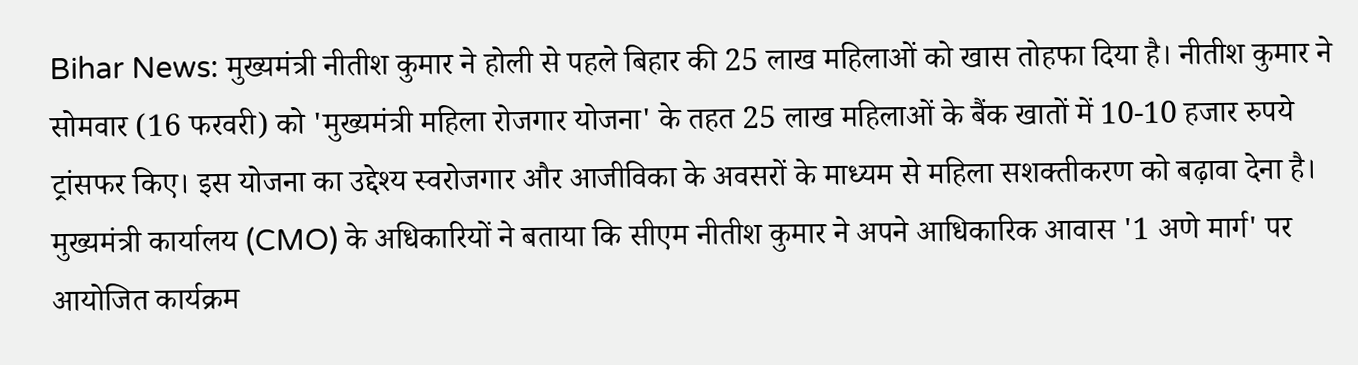Bihar News: मुख्यमंत्री नीतीश कुमार ने होली से पहले बिहार की 25 लाख महिलाओं को खास तोहफा दिया है। नीतीश कुमार ने सोमवार (16 फरवरी) को 'मुख्यमंत्री महिला रोजगार योजना' के तहत 25 लाख महिलाओं के बैंक खातों में 10-10 हजार रुपये ट्रांसफर किए। इस योजना का उद्देश्य स्वरोजगार और आजीविका के अवसरों के माध्यम से महिला सशक्तीकरण को बढ़ावा देना है। मुख्यमंत्री कार्यालय (CMO) के अधिकारियों ने बताया कि सीएम नीतीश कुमार ने अपने आधिकारिक आवास '1 अणे मार्ग' पर आयोजित कार्यक्रम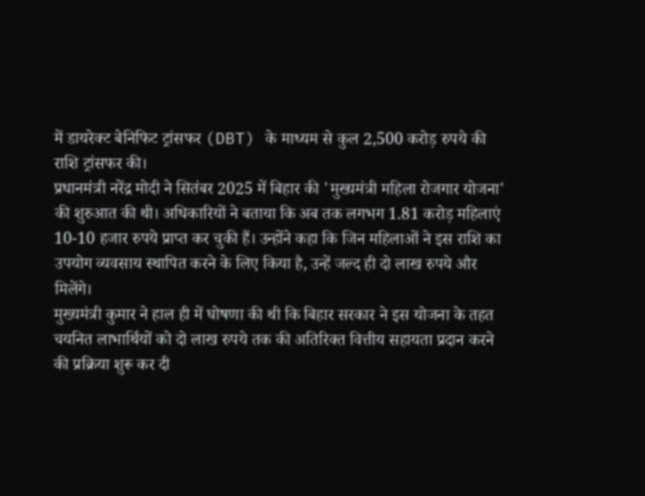में डायरेक्ट बेनिफिट ट्रांसफर (DBT) के माध्यम से कुल 2,500 करोड़ रुपये की राशि ट्रांसफर की।
प्रधानमंत्री नरेंद्र मोदी ने सितंबर 2025 में बिहार की 'मुख्यमंत्री महिला रोजगार योजना' की शुरुआत की थी। अधिकारियों ने बताया कि अब तक लगभग 1.81 करोड़ महिलाएं 10-10 हजार रुपये प्राप्त कर चुकी हैं। उन्होंने कहा कि जिन महिलाओं ने इस राशि का उपयोग व्यवसाय स्थापित करने के लिए किया है, उन्हें जल्द ही दो लाख रुपये और मिलेंगे।
मुख्यमंत्री कुमार ने हाल ही में घोषणा की थी कि बिहार सरकार ने इस योजना के तहत चयनित लाभार्थियों को दो लाख रुपये तक की अतिरिक्त वित्तीय सहायता प्रदान करने की प्रक्रिया शुरू कर दी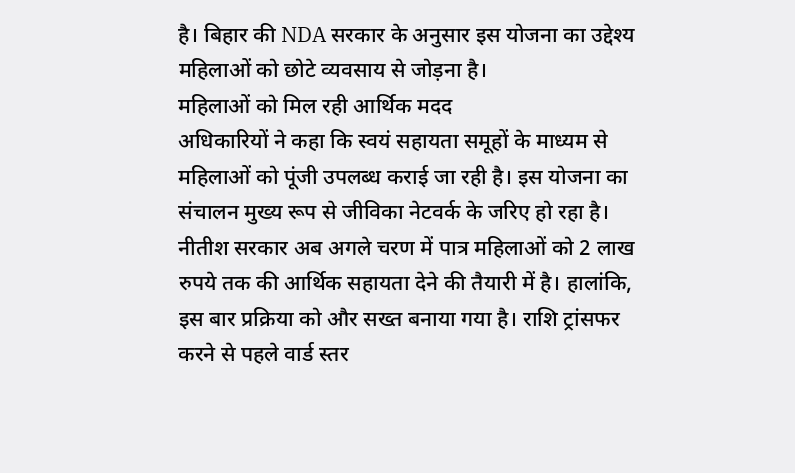है। बिहार की NDA सरकार के अनुसार इस योजना का उद्देश्य महिलाओं को छोटे व्यवसाय से जोड़ना है।
महिलाओं को मिल रही आर्थिक मदद
अधिकारियों ने कहा कि स्वयं सहायता समूहों के माध्यम से महिलाओं को पूंजी उपलब्ध कराई जा रही है। इस योजना का संचालन मुख्य रूप से जीविका नेटवर्क के जरिए हो रहा है। नीतीश सरकार अब अगले चरण में पात्र महिलाओं को 2 लाख रुपये तक की आर्थिक सहायता देने की तैयारी में है। हालांकि, इस बार प्रक्रिया को और सख्त बनाया गया है। राशि ट्रांसफर करने से पहले वार्ड स्तर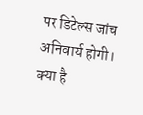पर डिटेल्स जांच अनिवार्य होगी।
क्या है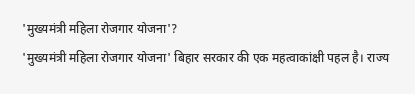'मुख्यमंत्री महिला रोजगार योजना'?
'मुख्यमंत्री महिला रोजगार योजना' बिहार सरकार की एक महत्वाकांक्षी पहल है। राज्य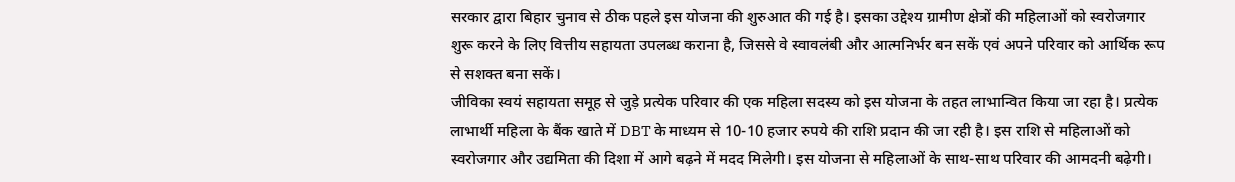सरकार द्वारा बिहार चुनाव से ठीक पहले इस योजना की शुरुआत की गई है। इसका उद्देश्य ग्रामीण क्षेत्रों की महिलाओं को स्वरोजगार शुरू करने के लिए वित्तीय सहायता उपलब्ध कराना है, जिससे वे स्वावलंबी और आत्मनिर्भर बन सकें एवं अपने परिवार को आर्थिक रूप से सशक्त बना सकें।
जीविका स्वयं सहायता समूह से जुड़े प्रत्येक परिवार की एक महिला सदस्य को इस योजना के तहत लाभान्वित किया जा रहा है। प्रत्येक लाभार्थी महिला के बैंक खाते में DBT के माध्यम से 10-10 हजार रुपये की राशि प्रदान की जा रही है। इस राशि से महिलाओं को स्वरोजगार और उद्यमिता की दिशा में आगे बढ़ने में मदद मिलेगी। इस योजना से महिलाओं के साथ-साथ परिवार की आमदनी बढ़ेगी।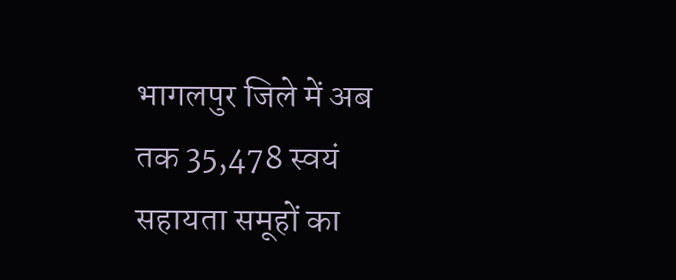भागलपुर जिले में अब तक 35,478 स्वयं सहायता समूहों का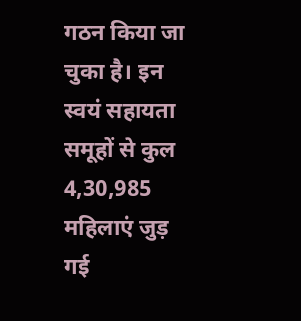गठन किया जा चुका है। इन स्वयं सहायता समूहों से कुल 4,30,985 महिलाएं जुड़ गई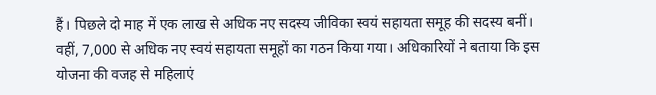हैं। पिछले दो माह में एक लाख से अधिक नए सदस्य जीविका स्वयं सहायता समूह की सदस्य बनीं। वहीं, 7,000 से अधिक नए स्वयं सहायता समूहों का गठन किया गया। अधिकारियों ने बताया कि इस योजना की वजह से महिलाएं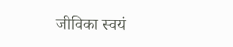जीविका स्वयं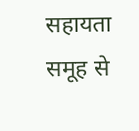सहायता समूह से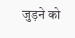जुड़ने को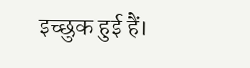इच्छुक हुई हैं।